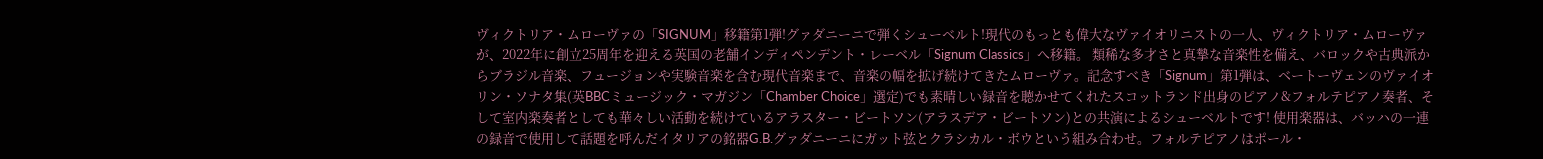ヴィクトリア・ムローヴァの「SIGNUM」移籍第1弾!グァダニーニで弾くシューベルト!現代のもっとも偉大なヴァイオリニストの一人、ヴィクトリア・ムローヴァが、2022年に創立25周年を迎える英国の老舗インディペンデント・レーベル「Signum Classics」へ移籍。 類稀な多才さと真摯な音楽性を備え、バロックや古典派からブラジル音楽、フュージョンや実験音楽を含む現代音楽まで、音楽の幅を拡げ続けてきたムローヴァ。記念すべき「Signum」第1弾は、ベートーヴェンのヴァイオリン・ソナタ集(英BBCミュージック・マガジン「Chamber Choice」選定)でも素晴しい録音を聴かせてくれたスコットランド出身のピアノ&フォルテピアノ奏者、そして室内楽奏者としても華々しい活動を続けているアラスター・ビートソン(アラスデア・ビートソン)との共演によるシューベルトです! 使用楽器は、バッハの一連の録音で使用して話題を呼んだイタリアの銘器G.B.グァダニーニにガット弦とクラシカル・ボウという組み合わせ。フォルテピアノはポール・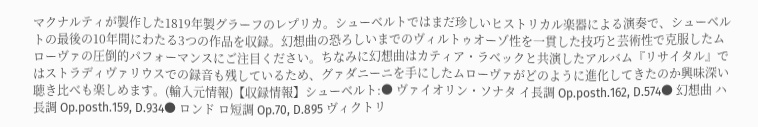マクナルティが製作した1819年製グラーフのレプリカ。シューベルトではまだ珍しいヒストリカル楽器による演奏で、シューベルトの最後の10年間にわたる3つの作品を収録。幻想曲の恐ろしいまでのヴィルトゥオーゾ性を一貫した技巧と芸術性で克服したムローヴァの圧倒的パフォーマンスにご注目ください。ちなみに幻想曲はカティア・ラベックと共演したアルバム『リサイタル』ではストラディヴァリウスでの録音も残しているため、グァダニーニを手にしたムローヴァがどのように進化してきたのか興味深い聴き比べも楽しめます。(輸入元情報)【収録情報】シューベルト:● ヴァイオリン・ソナタ イ長調 Op.posth.162, D.574● 幻想曲 ハ長調 Op.posth.159, D.934● ロンド ロ短調 Op.70, D.895 ヴィクトリ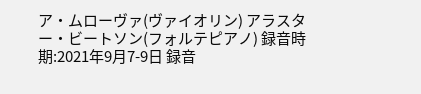ア・ムローヴァ(ヴァイオリン) アラスター・ビートソン(フォルテピアノ) 録音時期:2021年9月7-9日 録音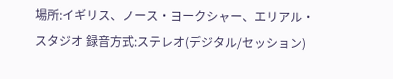場所:イギリス、ノース・ヨークシャー、エリアル・スタジオ 録音方式:ステレオ(デジタル/セッション)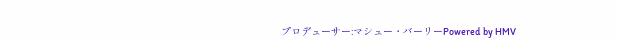プロデューサー:マシュー・バーリーPowered by HMV